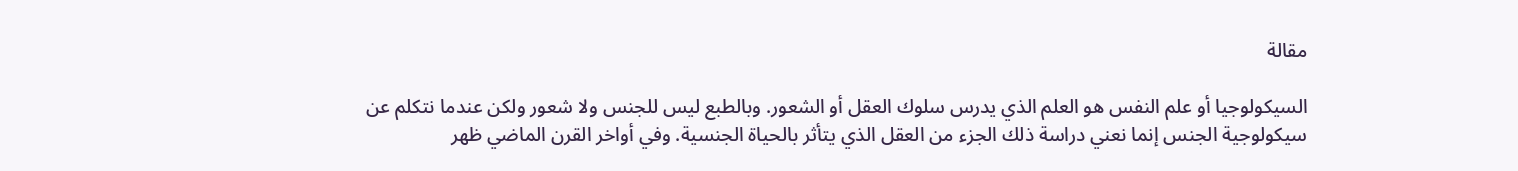مقالة

السيكولوجيا أو علم النفس هو العلم الذي يدرس سلوك العقل أو الشعور. وبالطبع ليس للجنس ولا شعور ولكن عندما نتكلم عن سيكولوجية الجنس إنما نعني دراسة ذلك الجزء من العقل الذي يتأثر بالحياة الجنسية. وفي أواخر القرن الماضي ظهر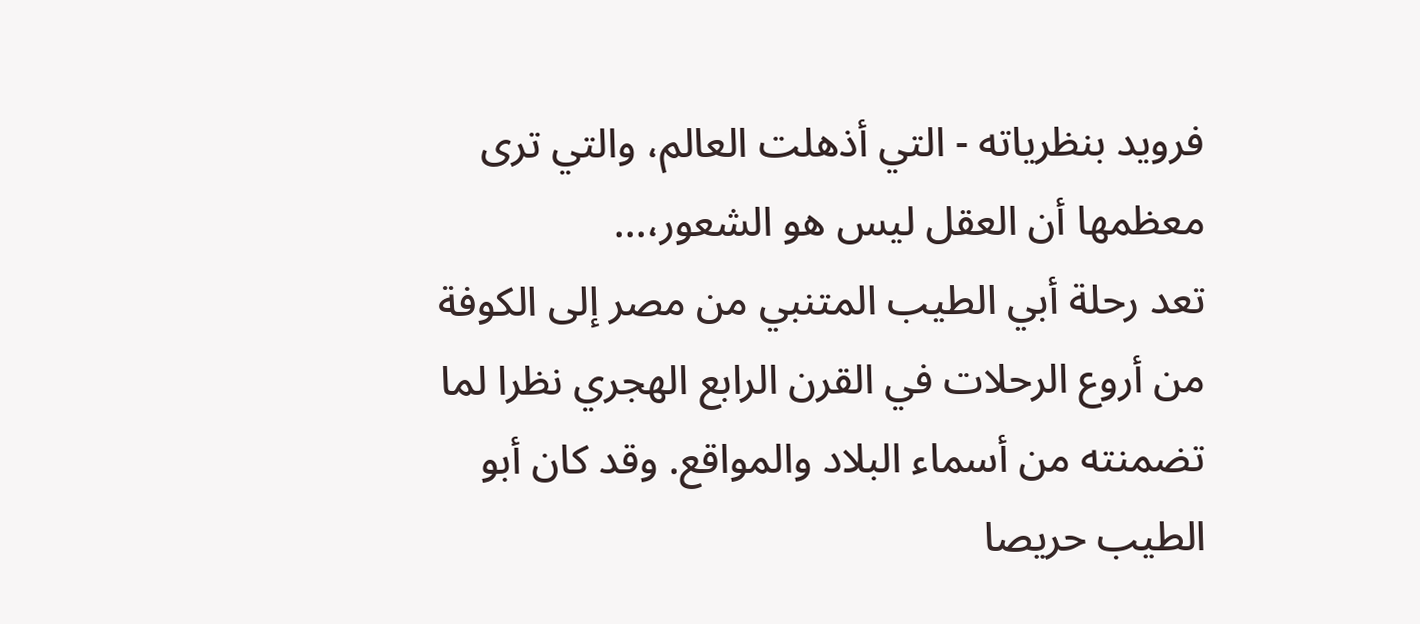فرويد بنظرياته - التي أذهلت العالم، والتي ترى معظمها أن العقل ليس هو الشعور،...
تعد رحلة أبي الطيب المتنبي من مصر إلى الكوفة من أروع الرحلات في القرن الرابع الهجري نظرا لما تضمنته من أسماء البلاد والمواقع. وقد كان أبو الطيب حريصا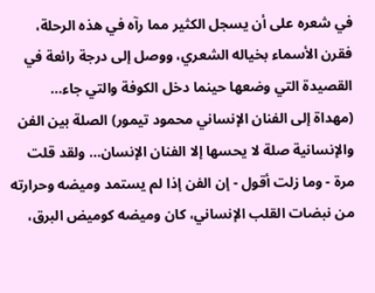في شعره على أن يسجل الكثير مما رآه في هذه الرحلة، فقرن الأسماء بخياله الشعري، ووصل إلى درجة رائعة في القصيدة التي وضعها حينما دخل الكوفة والتي جاء...
(مهداة إلى الفنان الإنساني محمود تيمور) الصلة بين الفن والإنسانية صلة لا يحسها إلا الفنان الإنسان... ولقد قلت مرة - وما زلت أقول - إن الفن إذا لم يستمد وميضه وحرارته من نبضات القلب الإنساني، كان وميضه كوميض البرق،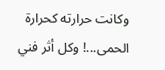وكانت حرارته كحرارة الحمى...! وكل أثر فني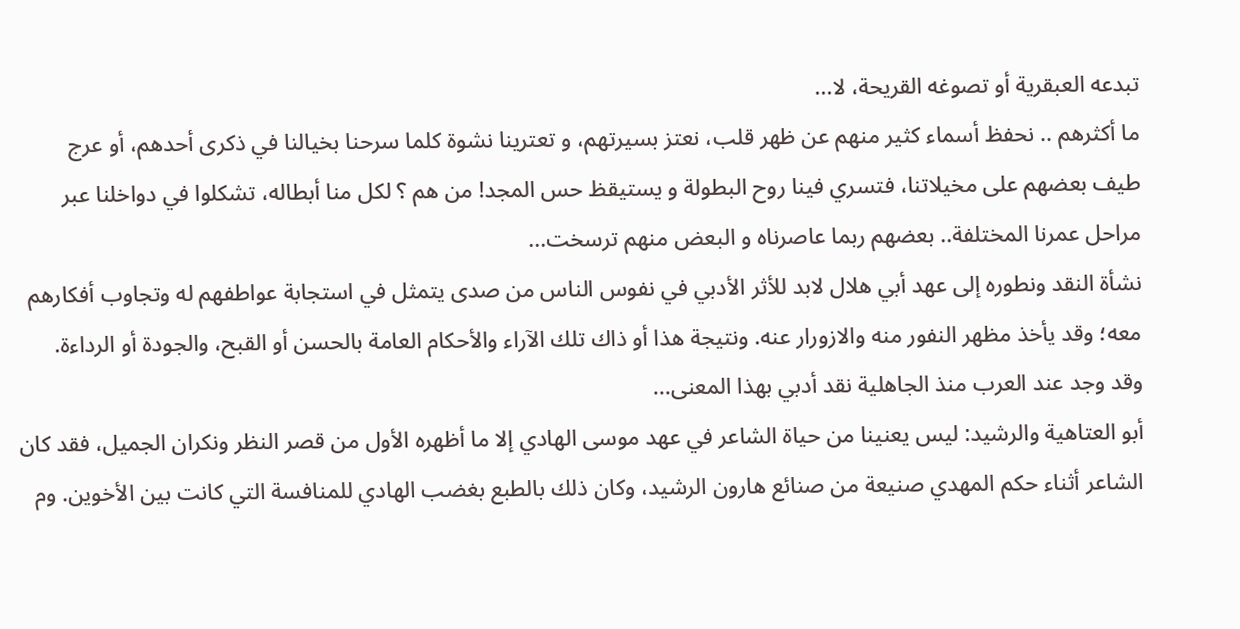تبدعه العبقرية أو تصوغه القريحة، لا...
ما أكثرهم .. نحفظ أسماء كثير منهم عن ظهر قلب، نعتز بسيرتهم، و تعترينا نشوة كلما سرحنا بخيالنا في ذكرى أحدهم، أو عرج طيف بعضهم على مخيلاتنا، فتسري فينا روح البطولة و يستيقظ حس المجد! من هم ؟ لكل منا أبطاله، تشكلوا في دواخلنا عبر مراحل عمرنا المختلفة.. بعضهم ربما عاصرناه و البعض منهم ترسخت...
نشأة النقد ونطوره إلى عهد أبي هلال لابد للأثر الأدبي في نفوس الناس من صدى يتمثل في استجابة عواطفهم له وتجاوب أفكارهم معه؛ وقد يأخذ مظهر النفور منه والازورار عنه. ونتيجة هذا أو ذاك تلك الآراء والأحكام العامة بالحسن أو القبح، والجودة أو الرداءة. وقد وجد عند العرب منذ الجاهلية نقد أدبي بهذا المعنى...
أبو العتاهية والرشيد: ليس يعنينا من حياة الشاعر في عهد موسى الهادي إلا ما أظهره الأول من قصر النظر ونكران الجميل، فقد كان الشاعر أثناء حكم المهدي صنيعة من صنائع هارون الرشيد، وكان ذلك بالطبع بغضب الهادي للمنافسة التي كانت بين الأخوين. وم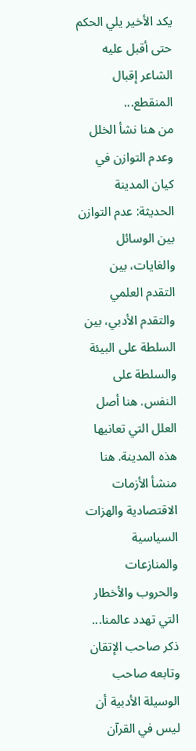يكد الأخير يلي الحكم حتى أقبل عليه الشاعر إقبال المنقطع...
من هنا نشأ الخلل وعدم التوازن في كيان المدينة الحديثة: عدم التوازن بين الوسائل والغايات، بين التقدم العلمي والتقدم الأدبي، بين السلطة على البيئة والسلطة على النفس. هنا أصل العلل التي تعانيها هذه المدينة. هنا منشأ الأزمات الاقتصادية والهزات السياسية والمنازعات والحروب والأخطار التي تهدد عالمنا...
ذكر صاحب الإتقان وتابعه صاحب الوسيلة الأدبية أن ليس في القرآن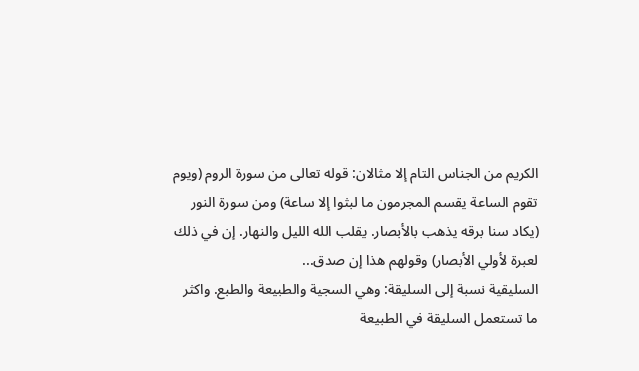الكريم من الجناس التام إلا مثالان: قوله تعالى من سورة الروم (ويوم تقوم الساعة يقسم المجرمون ما لبثوا إلا ساعة) ومن سورة النور (يكاد سنا برقه يذهب بالأبصار. يقلب الله الليل والنهار. إن في ذلك لعبرة لأولي الأبصار) وقولهم هذا إن صدق...
السليقية نسبة إلى السليقة: وهي السجية والطبيعة والطبع. واكثر ما تستعمل السليقة في الطبيعة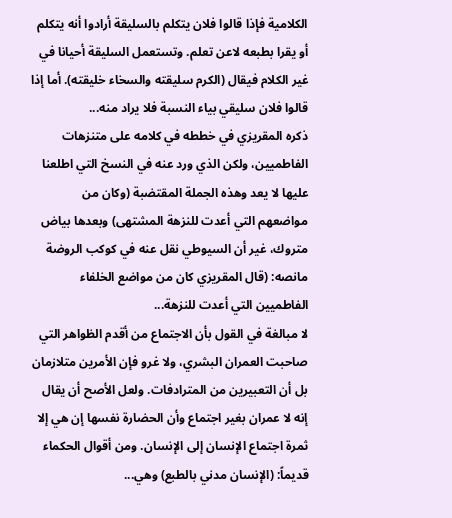الكلامية فإذا قالوا فلان يتكلم بالسليقة أرادوا أنه يتكلم أو يقرا بطبعه لاعن تعلم. وتستعمل السليقة أحيانا في غير الكلام فيقال (الكرم سليقته والسخاء خليقته). أما إذا قالوا فلان سليقي بياء النسبة فلا يراد منه...
ذكره المقريزي في خططه في كلامه على متنزهات الفاطميين، ولكن الذي ورد عنه في النسخ التي اطلعنا عليها لا يعد وهذه الجملة المقتضبة (وكان من مواضعهم التي أعدت للنزهة المشتهى) وبعدها بياض متروك، غير أن السيوطي نقل عنه في كوكب الروضة مانصه: (قال المقريزي كان من مواضع الخلفاء الفاطميين التي أعدت للنزهة...
لا مبالغة في القول بأن الاجتماع من أقدم الظواهر التي صاحبت العمران البشري، ولا غرو فإن الأمرين متلازمان بل أن التعبيرين من المترادفات. ولعل الأصح أن يقال إنه لا عمران بغير اجتماع وأن الحضارة نفسها إن هي إلا ثمرة اجتماع الإنسان إلى الإنسان. ومن أقوال الحكماء قديماً: (الإنسان مدني بالطبع) وهي...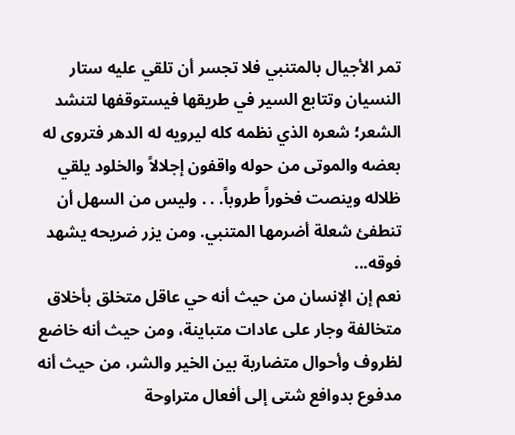تمر الأجيال بالمتنبي فلا تجسر أن تلقي عليه ستار النسيان وتتابع السير في طريقها فيستوقفها لتنشد الشعر؛ شعره الذي نظمه كله ليرويه له الدهر فتروى له بعضه والموتى من حوله واقفون إجلالاً والخلود يلقي ظلاله وينصت فخوراً طروباً. . . وليس من السهل أن تنطفئ شعلة أضرمها المتنبي. ومن يزر ضريحه يشهد فوقه...
نعم إن الإنسان من حيث أنه حي عاقل متخلق بأخلاق متخالفة وجار على عادات متباينة، ومن حيث أنه خاضع لظروف وأحوال متضاربة بين الخير والشر، من حيث أنه مدفوع بدوافع شتى إلى أفعال متراوحة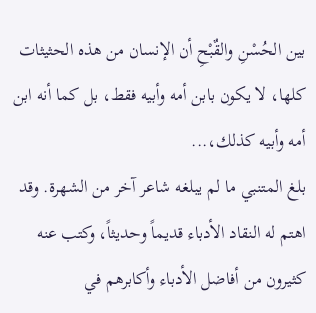بين الحُسْنِ والقٌبْحِ أن الإنسان من هذه الحثيثات كلها، لا يكون بابن أمه وأبيه فقط، بل كما أنه ابن أمه وأبيه كذلك،...
بلغ المتنبي ما لم يبلغه شاعر آخر من الشهرة. وقد اهتم له النقاد الأدباء قديماً وحديثاً، وكتب عنه كثيرون من أفاضل الأدباء وأكابرهم في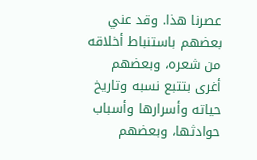عصرنا هذا. وقد عني بعضهم باستنباط أخلاقه من شعره، وبعضهم أغرى بتتبع نسبه وتاريخ حياته وأسرارها وأسباب حوادثها، وبعضهم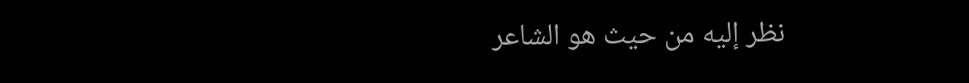نظر إليه من حيث هو الشاعر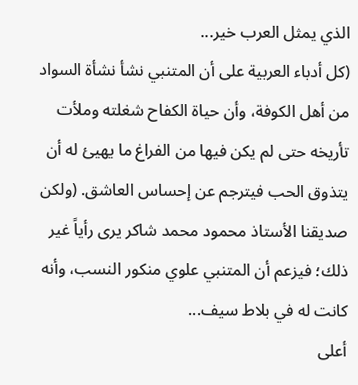الذي يمثل العرب خير...
(كل أدباء العربية على أن المتنبي نشأ نشأة السواد من أهل الكوفة، وأن حياة الكفاح شغلته وملأت تأريخه حتى لم يكن فيها من الفراغ ما يهيئ له أن يتذوق الحب فيترجم عن إحساس العاشق. (ولكن صديقنا الأستاذ محمود محمد شاكر يرى رأياً غير ذلك؛ فيزعم أن المتنبي علوي منكور النسب، وأنه كانت له في بلاط سيف...
أعلى